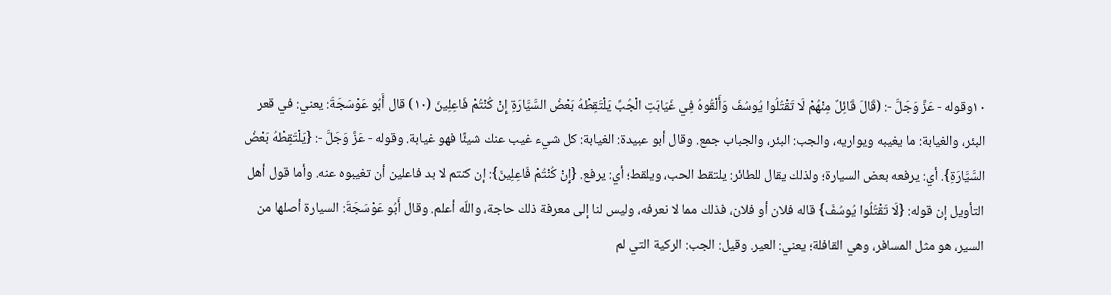١٠وقوله - عَزَّ وَجَلَّ -: (قَالَ قَائِلٌ مِنْهُمْ لَا تَقْتُلُوا يُوسُفَ وَأَلْقُوهُ فِي غَيَابَتِ الْجُبِّ يَلْتَقِطْهُ بَعْضُ السَّيَّارَةِ إِنْ كُنْتُمْ فَاعِلِينَ (١٠) قال أَبُو عَوْسَجَةَ: يعني: في قعر البئر، والغيابة: ما يغيبه ويواريه، والجب: البئر، والجباب جمع. وقال أبو عبيدة: الغيابة: كل شيء غيب عنك شيئًا فهو غيابة. وقوله - عَزَّ وَجَلَّ -: {يَلْتَقِطْهُ بَعْضُ السَّيَّارَةِ}. أي: يرفعه بعض السيارة؛ ولذلك يقال للطائر: يلتقط الحب، ويلقط؛ أي: يرفع. {إِنْ كُنْتُمْ فَاعِلِينَ}: إن كنتم لا بد فاعلين أن تغيبوه عنه. وأما قول أهل التأويل إن قوله: {لَا تَقْتُلُوا يُوسُفَ} قاله فلان أو فلان، فذلك مما لا نعرفه، وليس لنا إلى معرفة ذلك حاجة، واللّه أعلم. وقال أَبُو عَوْسَجَةَ: السيارة أصلها من السير، هو مثل المسافر، وهي القافلة؛ يعني: العير. وقيل: الجب: الركية التي لم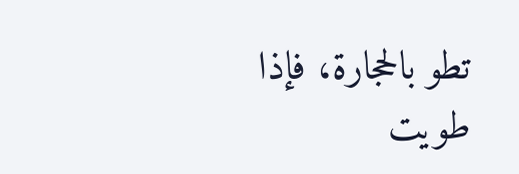تطو بالحجارة، فإذا طويت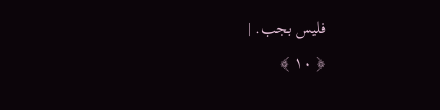فليس بجب. |
﴿ ١٠ ﴾